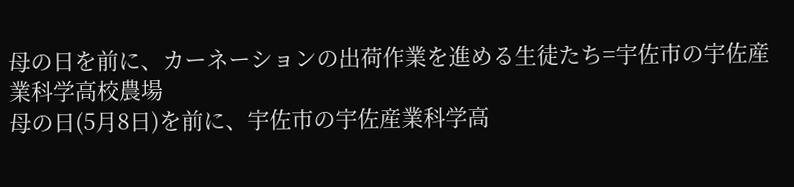母の日を前に、カーネーションの出荷作業を進める生徒たち=宇佐市の宇佐産業科学高校農場
母の日(5月8日)を前に、宇佐市の宇佐産業科学高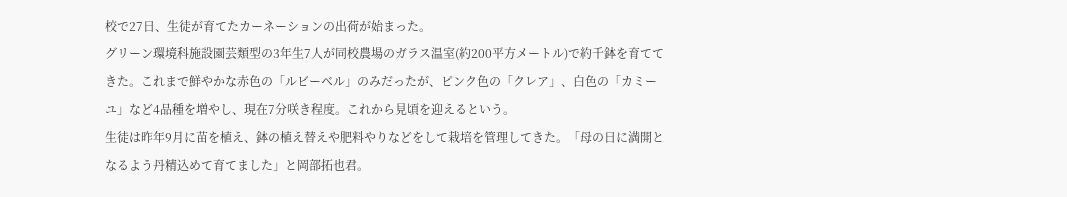校で27日、生徒が育てたカーネーションの出荷が始まった。
グリーン環境科施設園芸類型の3年生7人が同校農場のガラス温室(約200平方メートル)で約千鉢を育ててきた。これまで鮮やかな赤色の「ルビーベル」のみだったが、ピンク色の「クレア」、白色の「カミーユ」など4品種を増やし、現在7分咲き程度。これから見頃を迎えるという。
生徒は昨年9月に苗を植え、鉢の植え替えや肥料やりなどをして栽培を管理してきた。「母の日に満開となるよう丹精込めて育てました」と岡部拓也君。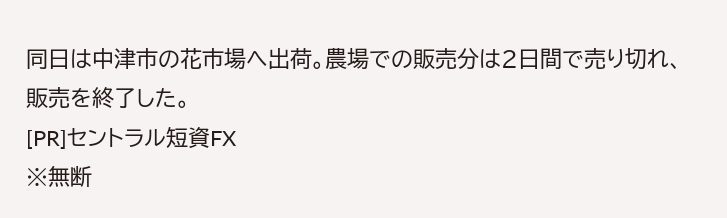同日は中津市の花市場へ出荷。農場での販売分は2日間で売り切れ、販売を終了した。
[PR]セントラル短資FX
※無断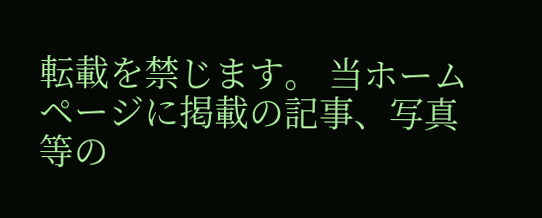転載を禁じます。 当ホームページに掲載の記事、写真等の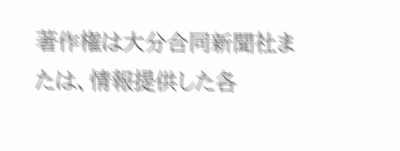著作権は大分合同新聞社または、情報提供した各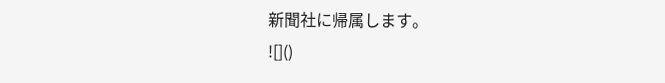新聞社に帰属します。
![]()